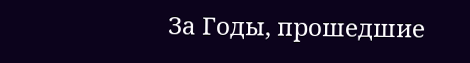За Годы, прошедшие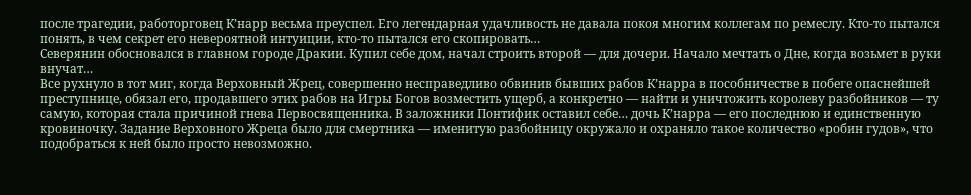после трагедии, работорговец К’нарр весьма преуспел. Его легендарная удачливость не давала покоя многим коллегам по ремеслу. Кто-то пытался понять, в чем секрет его невероятной интуиции, кто-то пытался его скопировать…
Северянин обосновался в главном городе Дракии. Купил себе дом, начал строить второй — для дочери. Начало мечтать о Дне, когда возьмет в руки внучат…
Все рухнуло в тот миг, когда Верховный Жрец, совершенно несправедливо обвинив бывших рабов К’нарра в пособничестве в побеге опаснейшей преступнице, обязал его, продавшего этих рабов на Игры Богов возместить ущерб, а конкретно — найти и уничтожить королеву разбойников — ту самую, которая стала причиной гнева Первосвященника. В заложники Понтифик оставил себе… дочь К’нарра — его последнюю и единственную кровиночку. Задание Верховного Жреца было для смертника — именитую разбойницу окружало и охраняло такое количество «робин гудов», что подобраться к ней было просто невозможно.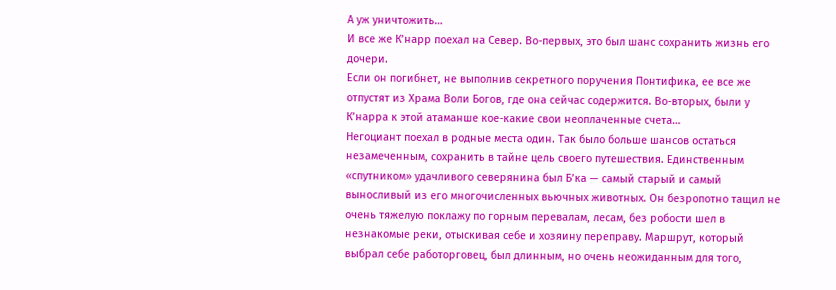А уж уничтожить…
И все же К’нарр поехал на Север. Во-первых, это был шанс сохранить жизнь его дочери.
Если он погибнет, не выполнив секретного поручения Понтифика, ее все же отпустят из Храма Воли Богов, где она сейчас содержится. Во-вторых, были у К’нарра к этой атаманше кое-какие свои неоплаченные счета…
Негоциант поехал в родные места один. Так было больше шансов остаться незамеченным, сохранить в тайне цель своего путешествия. Единственным «спутником» удачливого северянина был Б’ка — самый старый и самый выносливый из его многочисленных вьючных животных. Он безропотно тащил не очень тяжелую поклажу по горным перевалам, лесам, без робости шел в незнакомые реки, отыскивая себе и хозяину переправу. Маршрут, который выбрал себе работорговец, был длинным, но очень неожиданным для того,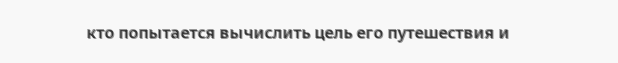кто попытается вычислить цель его путешествия и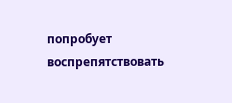попробует воспрепятствовать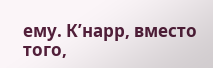ему. К’нарр, вместо того,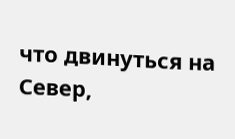что двинуться на Север,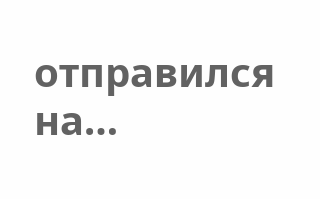отправился на…